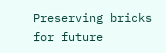Preserving bricks for future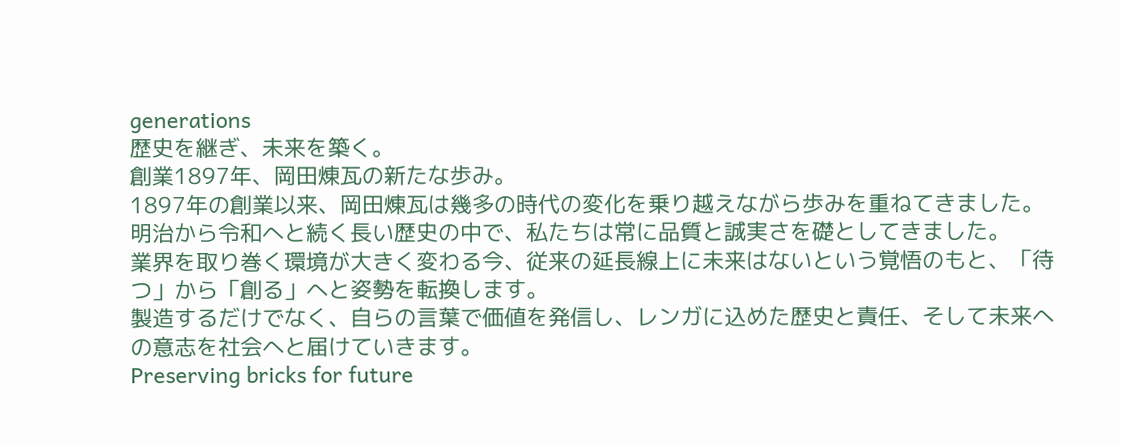generations
歴史を継ぎ、未来を築く。
創業1897年、岡田煉瓦の新たな歩み。
1897年の創業以来、岡田煉瓦は幾多の時代の変化を乗り越えながら歩みを重ねてきました。
明治から令和へと続く長い歴史の中で、私たちは常に品質と誠実さを礎としてきました。
業界を取り巻く環境が大きく変わる今、従来の延長線上に未来はないという覚悟のもと、「待つ」から「創る」へと姿勢を転換します。
製造するだけでなく、自らの言葉で価値を発信し、レンガに込めた歴史と責任、そして未来への意志を社会へと届けていきます。
Preserving bricks for future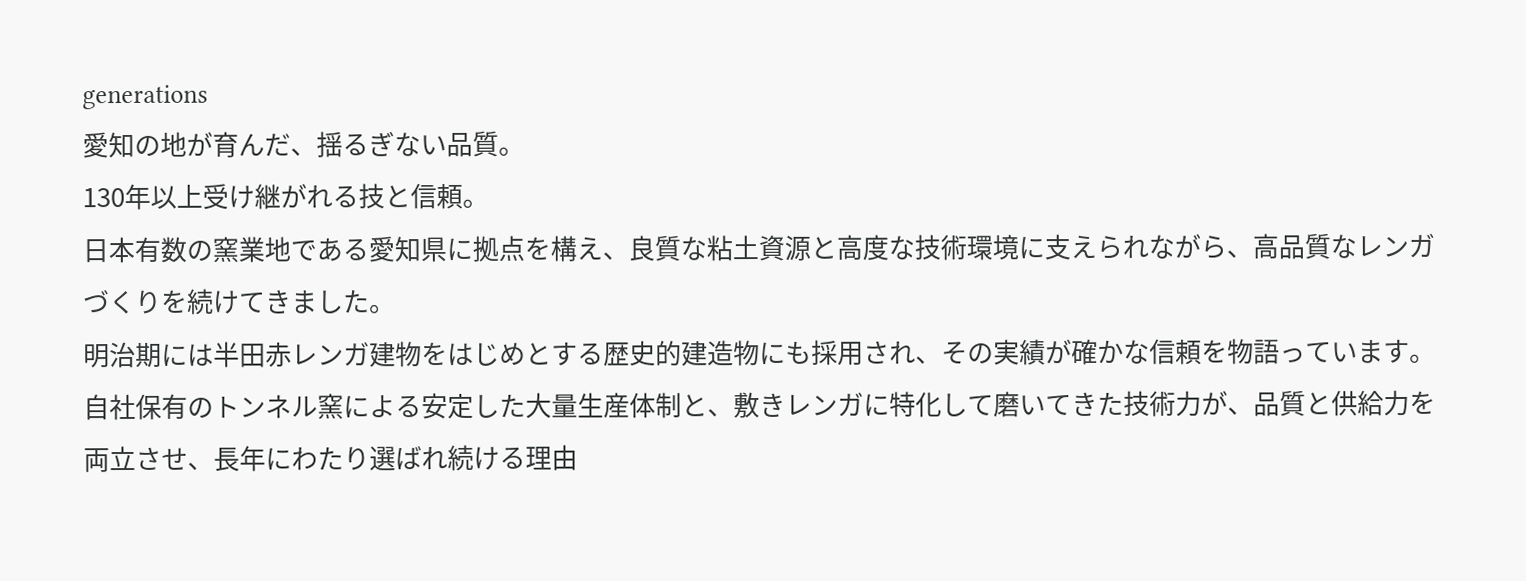generations
愛知の地が育んだ、揺るぎない品質。
130年以上受け継がれる技と信頼。
日本有数の窯業地である愛知県に拠点を構え、良質な粘土資源と高度な技術環境に支えられながら、高品質なレンガづくりを続けてきました。
明治期には半田赤レンガ建物をはじめとする歴史的建造物にも採用され、その実績が確かな信頼を物語っています。
自社保有のトンネル窯による安定した大量生産体制と、敷きレンガに特化して磨いてきた技術力が、品質と供給力を両立させ、長年にわたり選ばれ続ける理由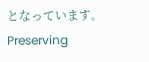となっています。
Preserving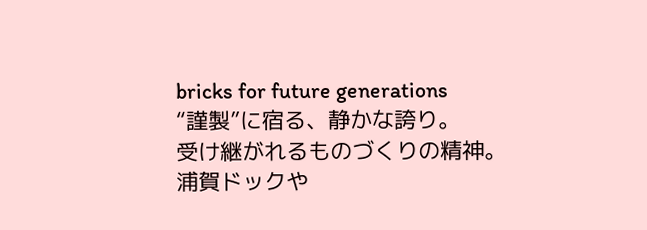bricks for future generations
“謹製”に宿る、静かな誇り。
受け継がれるものづくりの精神。
浦賀ドックや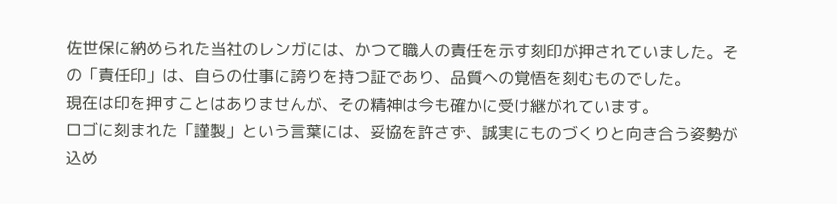佐世保に納められた当社のレンガには、かつて職人の責任を示す刻印が押されていました。その「責任印」は、自らの仕事に誇りを持つ証であり、品質への覚悟を刻むものでした。
現在は印を押すことはありませんが、その精神は今も確かに受け継がれています。
ロゴに刻まれた「謹製」という言葉には、妥協を許さず、誠実にものづくりと向き合う姿勢が込め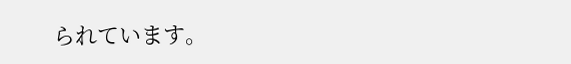られています。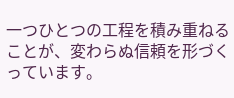一つひとつの工程を積み重ねることが、変わらぬ信頼を形づくっています。